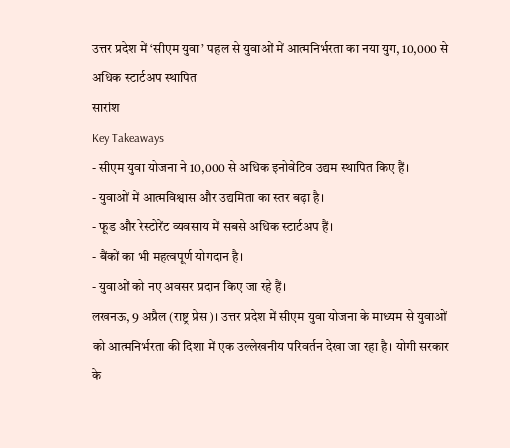उत्तर प्रदेश में ‘सीएम युवा’ पहल से युवाओं में आत्मनिर्भरता का नया युग, 10,000 से अधिक स्टार्टअप स्थापित
सारांश
Key Takeaways
- सीएम युवा योजना ने 10,000 से अधिक इनोवेटिव उद्यम स्थापित किए हैं।
- युवाओं में आत्मविश्वास और उद्यमिता का स्तर बढ़ा है।
- फूड और रेस्टोरेंट व्यवसाय में सबसे अधिक स्टार्टअप हैं।
- बैंकों का भी महत्वपूर्ण योगदान है।
- युवाओं को नए अवसर प्रदान किए जा रहे हैं।
लखनऊ, 9 अप्रैल (राष्ट्र प्रेस)। उत्तर प्रदेश में सीएम युवा योजना के माध्यम से युवाओं को आत्मनिर्भरता की दिशा में एक उल्लेखनीय परिवर्तन देखा जा रहा है। योगी सरकार के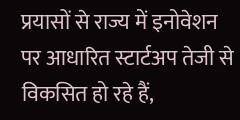प्रयासों से राज्य में इनोवेशन पर आधारित स्टार्टअप तेजी से विकसित हो रहे हैं,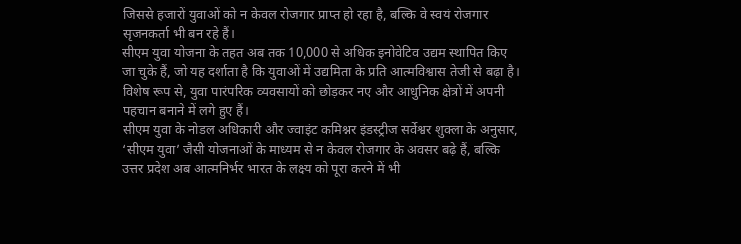जिससे हजारों युवाओं को न केवल रोजगार प्राप्त हो रहा है, बल्कि वे स्वयं रोजगार सृजनकर्ता भी बन रहे हैं।
सीएम युवा योजना के तहत अब तक 10,000 से अधिक इनोवेटिव उद्यम स्थापित किए जा चुके हैं, जो यह दर्शाता है कि युवाओं में उद्यमिता के प्रति आत्मविश्वास तेजी से बढ़ा है। विशेष रूप से, युवा पारंपरिक व्यवसायों को छोड़कर नए और आधुनिक क्षेत्रों में अपनी पहचान बनाने में लगे हुए हैं।
सीएम युवा के नोडल अधिकारी और ज्वाइंट कमिश्नर इंडस्ट्रीज सर्वेश्वर शुक्ला के अनुसार, ‘सीएम युवा’ जैसी योजनाओं के माध्यम से न केवल रोजगार के अवसर बढ़े हैं, बल्कि उत्तर प्रदेश अब आत्मनिर्भर भारत के लक्ष्य को पूरा करने में भी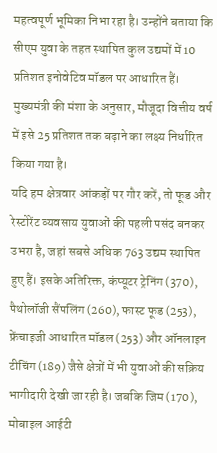महत्वपूर्ण भूमिका निभा रहा है। उन्होंने बताया कि सीएम युवा के तहत स्थापित कुल उद्यमों में 10 प्रतिशत इनोवेटिव मॉडल पर आधारित हैं। मुख्यमंत्री की मंशा के अनुसार, मौजूदा वित्तीय वर्ष में इसे 25 प्रतिशत तक बढ़ाने का लक्ष्य निर्धारित किया गया है।
यदि हम क्षेत्रवार आंकड़ों पर गौर करें, तो फूड और रेस्टोरेंट व्यवसाय युवाओं की पहली पसंद बनकर उभरा है, जहां सबसे अधिक 763 उद्यम स्थापित हुए हैं। इसके अतिरिक्त, कंप्यूटर ट्रेनिंग (370), पैथोलॉजी सैंपलिंग (260), फास्ट फूड (253), फ्रेंचाइजी आधारित मॉडल (253) और ऑनलाइन टीचिंग (189) जैसे क्षेत्रों में भी युवाओं की सक्रिय भागीदारी देखी जा रही है। जबकि जिम (170), मोबाइल आईटी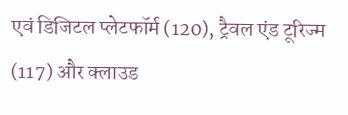एवं डिजिटल प्लेटफॉर्म (120), ट्रैवल एंड टूरिज्म (117) और क्लाउड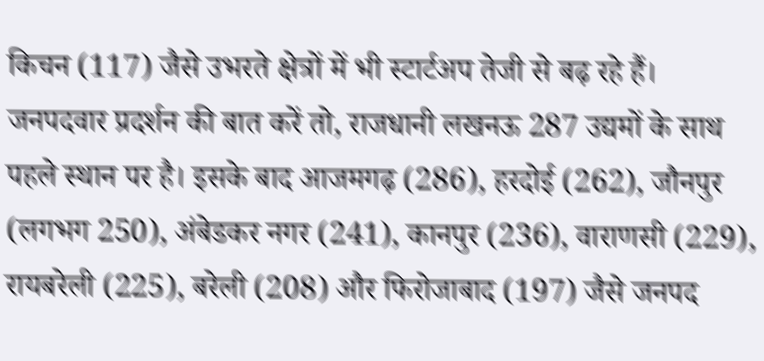किचन (117) जैसे उभरते क्षेत्रों में भी स्टार्टअप तेजी से बढ़ रहे हैं।
जनपदवार प्रदर्शन की बात करें तो, राजधानी लखनऊ 287 उद्यमों के साथ पहले स्थान पर है। इसके बाद आजमगढ़ (286), हरदोई (262), जौनपुर (लगभग 250), अंबेडकर नगर (241), कानपुर (236), वाराणसी (229), रायबरेली (225), बरेली (208) और फिरोजाबाद (197) जैसे जनपद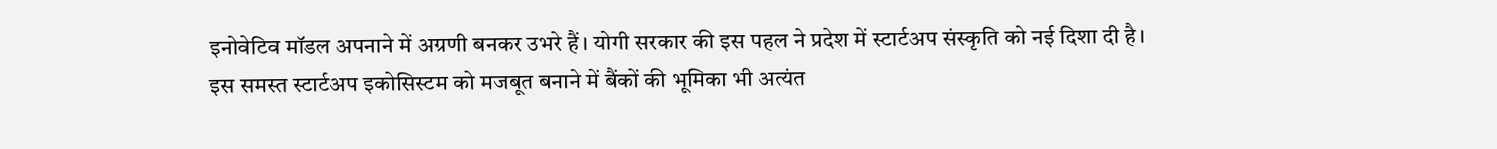इनोवेटिव मॉडल अपनाने में अग्रणी बनकर उभरे हैं। योगी सरकार की इस पहल ने प्रदेश में स्टार्टअप संस्कृति को नई दिशा दी है।
इस समस्त स्टार्टअप इकोसिस्टम को मजबूत बनाने में बैंकों की भूमिका भी अत्यंत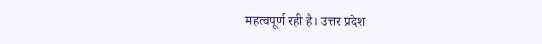महत्वपूर्ण रही है। उत्तर प्रदेश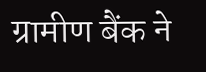ग्रामीण बैंक ने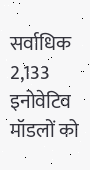सर्वाधिक 2,133 इनोवेटिव मॉडलों को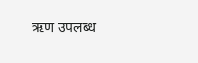ऋण उपलब्ध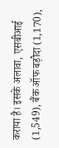कराया है। इसके अलावा, एसबीआई (1,549), बैंक ऑफ बड़ौदा (1,170),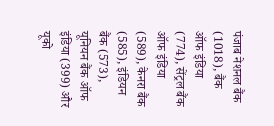पंजाब नेशनल बैंक (1018), बैंक ऑफ इंडिया (774), सेंट्रल बैंक ऑफ इंडिया (589), केनरा बैंक (585), इंडियन बैंक (573), यूनियन बैंक ऑफ इंडिया (399) और यूको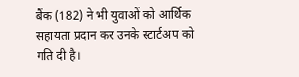बैंक (182) ने भी युवाओं को आर्थिक सहायता प्रदान कर उनके स्टार्टअप को गति दी है।